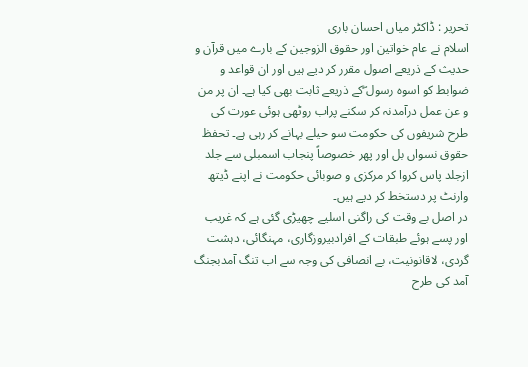تحریر : ڈاکٹر میاں احسان باری
اسلام نے عام خواتین اور حقوق الزوجین کے بارے میں قرآن و حدیث کے ذریعے اصول مقرر کر دیے ہیں اور ان قواعد و ضوابط کو اسوہ رسول ۖکے ذریعے ثابت بھی کیا ہے۔ ان پر من و عن عمل درآمدنہ کر سکنے پراب روٹھی ہوئی عورت کی طرح شریفوں کی حکومت سو حیلے بہانے کر رہی ہے۔ تحفظ حقوق نسواں بل اور پھر خصوصاً پنجاب اسمبلی سے جلد ازجلد پاس کروا کر مرکزی و صوبائی حکومت نے اپنے ڈیتھ وارنٹ پر دستخط کر دیے ہیں۔
در اصل بے وقت کی راگنی اسلیے چھیڑی گئی ہے کہ غریب اور پسے ہوئے طبقات کے افرادبیروزگاری، مہنگائی، دہشت گردی، لاقانونیت، بے انصافی کی وجہ سے اب تنگ آمدبجنگ آمد کی طرح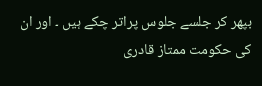بپھر کر جلسے جلوس پراتر چکے ہیں ۔ اور ان کی حکومت ممتاز قادری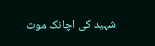شہید کی اچانک موت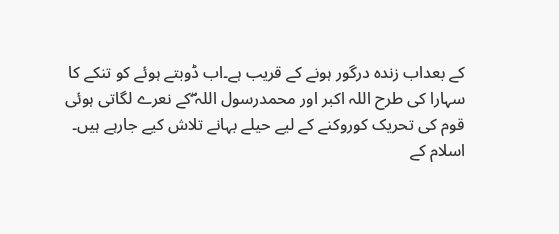کے بعداب زندہ درگور ہونے کے قریب ہے۔اب ڈوبتے ہوئے کو تنکے کا سہارا کی طرح اللہ اکبر اور محمدرسول اللہ ۖکے نعرے لگاتی ہوئی قوم کی تحریک کوروکنے کے لیے حیلے بہانے تلاش کیے جارہے ہیں۔
اسلام کے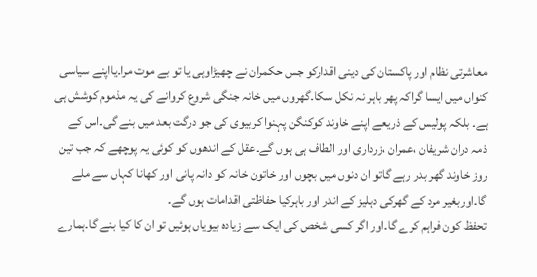معاشرتی نظام اور پاکستان کی دینی اقدارکو جس حکمران نے چھیڑاوہی یا تو بے موت مرا۔یااپنے سیاسی کنواں میں ایسا گراکہ پھر باہر نہ نکل سکا۔گھروں میں خانہ جنگی شروع کروانے کی یہ مذموم کوشش ہی ہے۔ بلکہ پولیس کے ذریعے اپنے خاوند کوکنگن پہنوا کربیوی کی جو درگت بعد میں بنے گی۔اس کے ذمہ دران شریفان ،عمران ،زرداری اور الطاف ہی ہوں گے۔عقل کے اندھوں کو کوئی یہ پوچھے کہ جب تین روز خاوند گھر بدر رہے گاتو ان دنوں میں بچوں اور خاتون خانہ کو دانہ پانی اور کھانا کہاں سے ملے گا۔اوربغیر مرد کے گھرکی دہلیز کے اندر اور باہرکیا حفاظتی اقدامات ہوں گے۔
تحفظ کون فراہم کرے گا۔اور اگر کسی شخص کی ایک سے زیادہ بیویاں ہوئیں تو ان کا کیا بنے گا۔ہمارے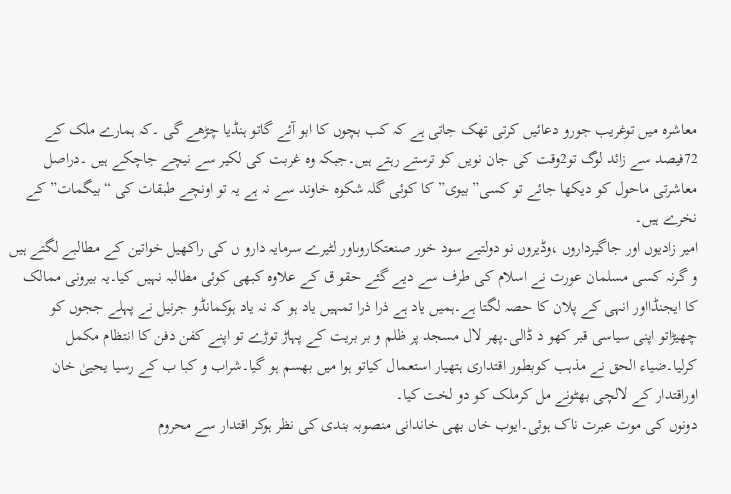معاشرہ میں توغریب جورو دعائیں کرتی تھک جاتی ہے کہ کب بچوں کا ابو آئے گاتو ہنڈیا چڑھے گی ۔کہ ہمارے ملک کے 72فیصد سے زائد لوگ تو2وقت کی جان نویں کو ترستے رہتے ہیں۔جبکہ وہ غربت کی لکیر سے نیچے جاچکے ہیں ۔دراصل معاشرتی ماحول کو دیکھا جائے تو کسی”بیوی”کا کوئی گلہ شکوہ خاوند سے نہ ہے یہ تو اونچے طبقات کی “بیگمات”کے نخرے ہیں۔
امیر زادیوں اور جاگیرداروں ،وڈیروں نو دولتیے سود خور صنعتکاروںاور لٹیرے سرمایہ دارو ں کی راکھیل خواتین کے مطالبے لگتے ہیں و گرنہ کسی مسلمان عورت نے اسلام کی طرف سے دیے گئے حقو ق کے علاوہ کبھی کوئی مطالبہ نہیں کیا۔یہ بیرونی ممالک کا ایجنڈااور انہی کے پلان کا حصہ لگتا ہے۔ہمیں یاد ہے ذرا ذرا تمہیں یاد ہو کہ نہ یاد ہوکمانڈو جرنیل نے پہلے ججوں کو چھیڑاتو اپنی سیاسی قبر کھو د ڈالی۔پھر لال مسجد پر ظلم و بر بریت کے پہاڑ توڑے تو اپنے کفن دفن کا انتظام مکمل کرلیا۔ضیاء الحق نے مذہب کوبطور اقتداری ہتھیار استعمال کیاتو ہوا میں بھسم ہو گیا۔شراب و کبا ب کے رسیا یحییٰ خان اوراقتدار کے لالچی بھٹونے مل کرملک کو دو لخت کیا۔
دونوں کی موت عبرت ناک ہوئی۔ایوب خاں بھی خاندانی منصوبہ بندی کی نظر ہوکر اقتدار سے محروم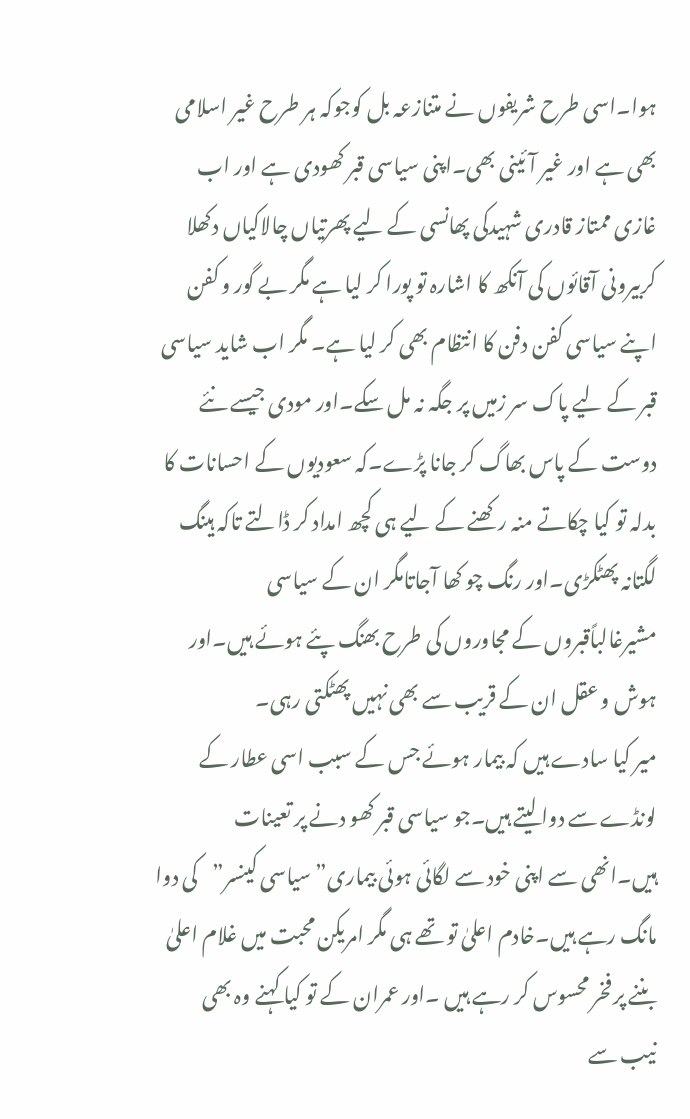ہوا۔اسی طرح شریفوں نے متنازعہ بل کوجوکہ ہر طرح غیر اسلامی بھی ہے اور غیر آئینی بھی۔اپنی سیاسی قبر کھودی ہے اور اب غازی ممتاز قادری شہیدکی پھانسی کے لیے پھرتیاں چالاکیاں دکھلا کربیرونی آقائوں کی آنکھ کا اشارہ تو پورا کر لیا ہے مگر بے گور و کفن اپنے سیاسی کفن دفن کا انتظام بھی کر لیا ہے۔ مگر اب شاید سیاسی قبر کے لیے پاک سر زمیں پر جگہ نہ مل سکے۔اور مودی جیسے نئے دوست کے پاس بھاگ کر جانا پڑے۔کہ سعودیوں کے احسانات کا بدلہ تو کیا چکاتے منہ رکھنے کے لیے ہی کچھ امداد کر ڈالتے تاکہ ہینگ لگتانہ پھٹکڑی۔اور رنگ چو کھا آجاتامگر ان کے سیاسی مشیرغالباًقبروں کے مجاوروں کی طرح بھنگ پئے ہوئے ہیں۔اور ہوش و عقل ان کے قریب سے بھی نہیں پھٹکتی رہی۔
میر کیا سادے ہیں کہ بیمار ہوئے جس کے سبب اسی عطار کے لونڈے سے دوا لیتے ہیں۔جو سیاسی قبر کھو دنے پر تعینات ہیں۔انھی سے اپنی خود سے لگائی ہوئی بیماری”سیاسی کینسر”کی دوا مانگ رہے ہیں۔خادم اعلیٰ تو تھے ہی مگر امریکن محبت میں غلام اعلیٰ بننے پر فخر محسوس کر رہے ہیں ۔اور عمران کے تو کیا کہنے وہ بھی نیب سے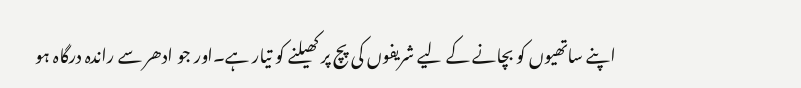اپنے ساتھیوں کو بچانے کے لیے شریفوں کی پچ پر کھیلنے کو تیار ہے۔اور جو ادھر سے راندہ درگاہ ہو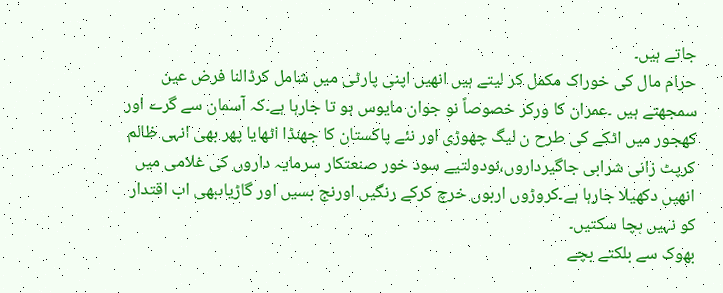جاتے ہیں۔
حرام مال کی خوراک مکمل کر لیتے ہیں انھیں اپنی پارٹی میں شامل کرڈالنا فرض عین سمجھتے ہیں ۔عمران کا ورکر خصوصاً نو جوان مایوس ہو تا جارہا ہے۔کہ آسمان سے گرے اور کھجور میں اٹکے کی طرح ن لیگ چھوڑی اور نئے پاکستان کا جھنڈا اٹھایا پھر بھی انہی ظالم کرپٹ زانی شرابی جاگیرداروں،نودولتیے سود خور صنعتکار سرمایہ داروں کی غلامی میں انھیں دکھیلا جارہا ہے۔کروڑوں اربوں خرچ کرکے رنگیں اورنج بسیں اور گاڑیاںبھی اب اقتدار کو نہیں بچا سکتیں۔
بھوک سے بلکتے بچے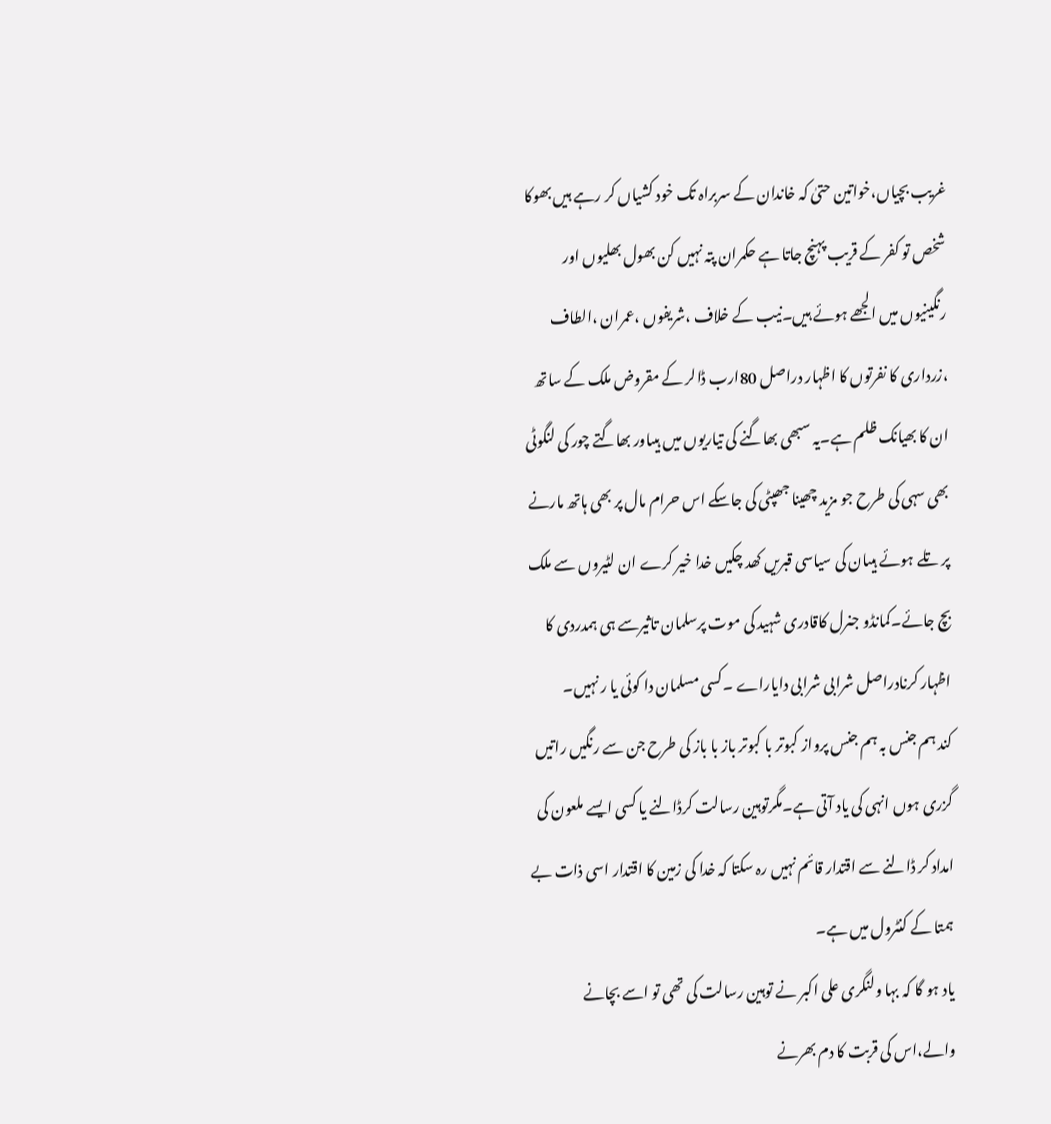غریب بچیاں،خواتین حتیٰ کہ خاندان کے سربراہ تک خود کشیاں کر رہے ہیں بھوکا شخص تو کفر کے قریب پہنچ جاتا ہے حکمران پتہ نہیں کن بھول بھلیوں اور رنگینیوں میں الجھے ہوئے ہیں۔نیب کے خلاف ،شریفوں ،عمران ،الطاف ،زرداری کا نفرتوں کا اظہار دراصل 80ارب ڈالر کے مقروض ملک کے ساتھ ان کا بھیانک ظلم ہے۔یہ سبھی بھاگنے کی تیاریوں میں ہیںاور بھاگتے چور کی لنگوٹی بھی سہی کی طرح جو مزید چھینا جھپٹی کی جاسکے اس حرام مال پر بھی ہاتھ مارنے پر تلے ہوئے ہیںان کی سیاسی قبریں کھد چکیں خدا خیر کرے ان لٹیروں سے ملک بچ جائے۔کمانڈو جنرل کاقادری شہید کی موت پرسلمان تاثیرسے ہی ہمدردی کا اظہار کرنادراصل شرابی شرابی دایاراے ۔کسی مسلمان دا کوئی یا ر نہیں۔
کند ہم جنس بہ ہم جنس پرواز کبوتر با کبوتر باز با باز کی طرح جن سے رنگیں راتیں گزری ہوں انہی کی یاد آتی ہے۔مگرتوہین رسالت کرڈالنے یا کسی ایسے ملعون کی امداد کر ڈالنے سے اقتدار قائم نہیں رہ سکتا کہ خدا کی زمین کا اقتدار اسی ذات بے ہمتا کے کنٹرول میں ہے۔
یاد ہو گا کہ بہا ولنگری علی اکبر نے توہین رسالت کی تھی تو اسے بچانے والے،اس کی قربت کا دم بھرنے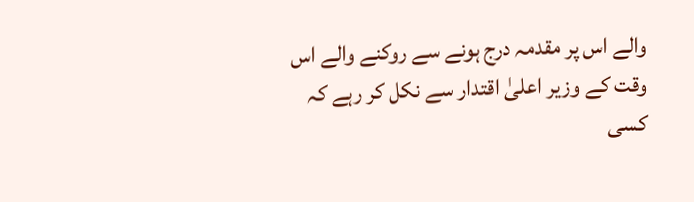والے اس پر مقدمہ درج ہونے سے روکنے والے اس وقت کے وزیر اعلیٰ اقتدار سے نکل کر رہے کہ کسی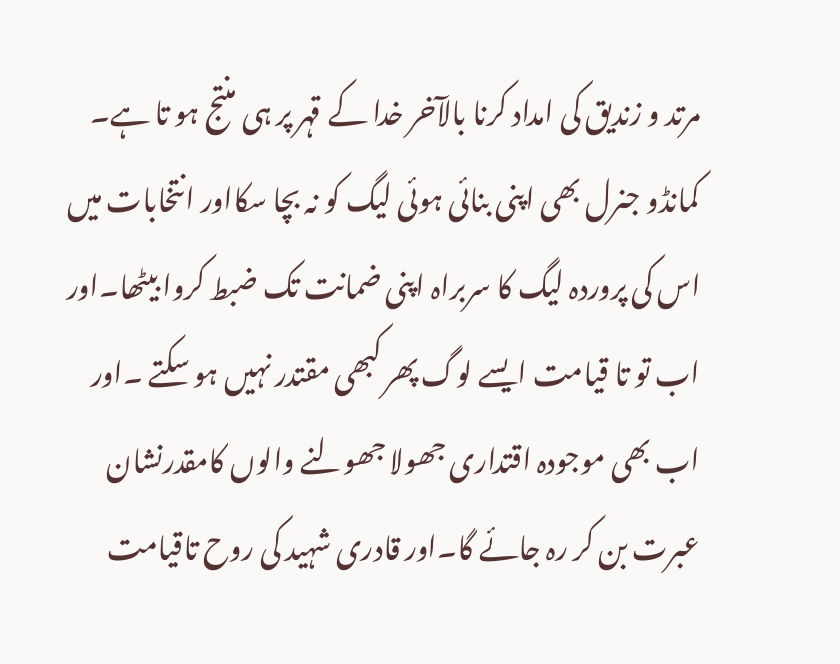مرتد و زندیق کی امداد کرنا بالآخر خدا کے قہر پر ہی منتج ہو تا ہے۔
کمانڈو جنرل بھی اپنی بنائی ہوئی لیگ کو نہ بچا سکااور انتخابات میں اس کی پروردہ لیگ کا سربراہ اپنی ضمانت تک ضبط کروا بیٹھا۔اور اب تو تا قیامت ایسے لوگ پھر کبھی مقتدر نہیں ہو سکتے ۔اور اب بھی موجودہ اقتداری جھولا جھولنے والوں کامقدرنشان عبرت بن کر رہ جائے گا۔اور قادری شہید کی روح تاقیامت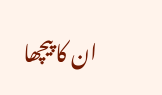ان کا پیچھا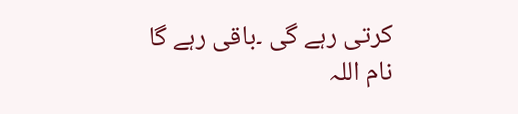کرتی رہے گی ۔باقی رہے گا نام اللہ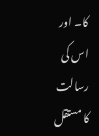کا۔ اور اس کی رسالت کا مستقل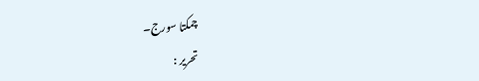چمکتا سورج۔
تحریر :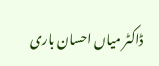ڈاکٹر میاں احسان باری